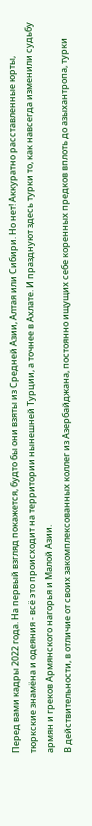Перед вами кадры 2022 года. На первый взгляд покажется, будто бы они взяты из Средней Азии, Алтая или Сибири. Но нет! Аккуратно расставленные юрты, тюркские знамёна и одеяния - всё это происходит на территории нынешней Турции, а точнее в Ахлате. И празднуют здесь турки то, как навсегда изменили судьбу армян и греков Армянского нагорья и Малой Азии.
В действительности, в отличие от своих закомплексованных коллег из Азербайджана, постоянно ищущих себе коренных предков вплоть до азыхантропа, турки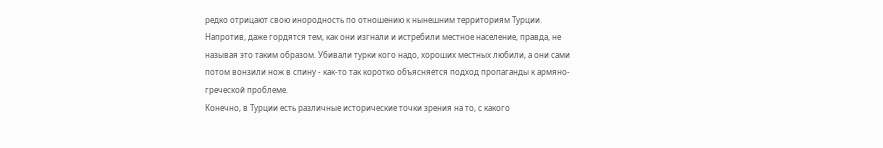редко отрицают свою инородность по отношению к нынешним территориям Турции. Напротив, даже гордятся тем, как они изгнали и истребили местное население, правда, не называя это таким образом. Убивали турки кого надо, хороших местных любили, а они сами потом вонзили нож в спину - как-то так коротко объясняется подход пропаганды к армяно-греческой проблеме.
Конечно, в Турции есть различные исторические точки зрения на то, с какого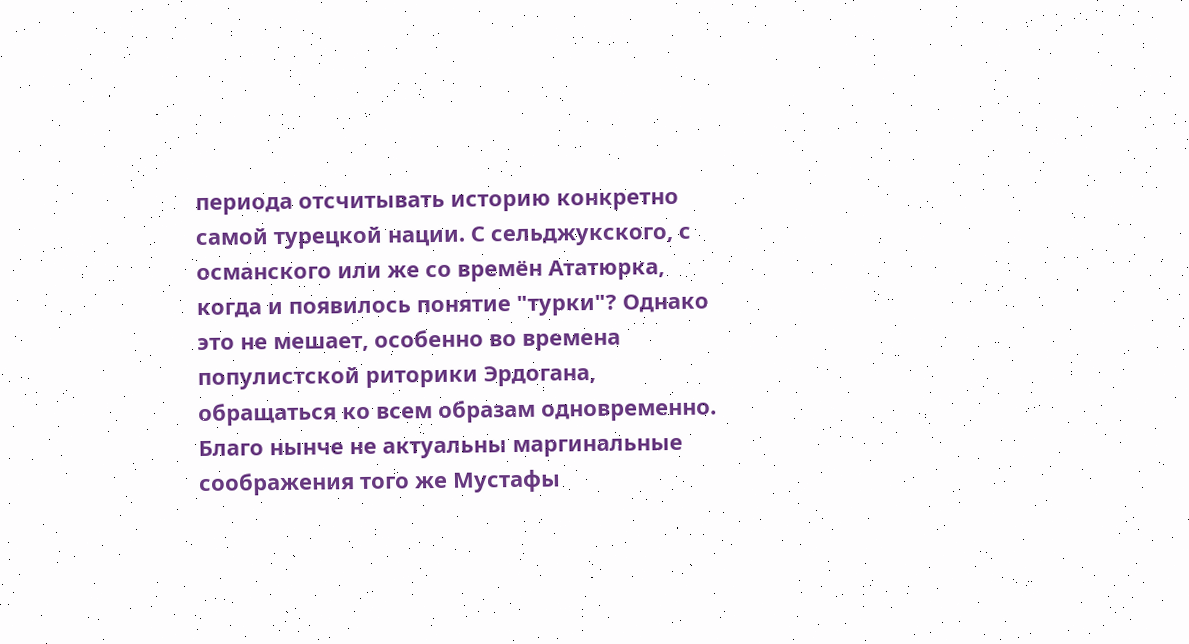периода отсчитывать историю конкретно самой турецкой нации. С сельджукского, с османского или же со времён Ататюрка, когда и появилось понятие "турки"? Однако это не мешает, особенно во времена популистской риторики Эрдогана, обращаться ко всем образам одновременно. Благо нынче не актуальны маргинальные соображения того же Мустафы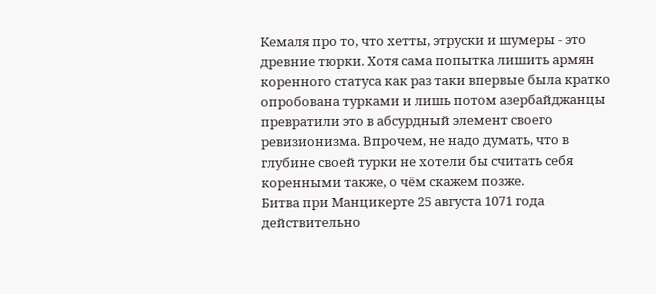Кемаля про то, что хетты, этруски и шумеры - это древние тюрки. Хотя сама попытка лишить армян коренного статуса как раз таки впервые была кратко опробована турками и лишь потом азербайджанцы превратили это в абсурдный элемент своего ревизионизма. Впрочем, не надо думать, что в глубине своей турки не хотели бы считать себя коренными также, о чём скажем позже.
Битва при Манцикерте 25 августа 1071 года действительно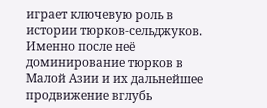играет ключевую роль в истории тюрков-сельджуков. Именно после неё доминирование тюрков в Малой Азии и их дальнейшее продвижение вглубь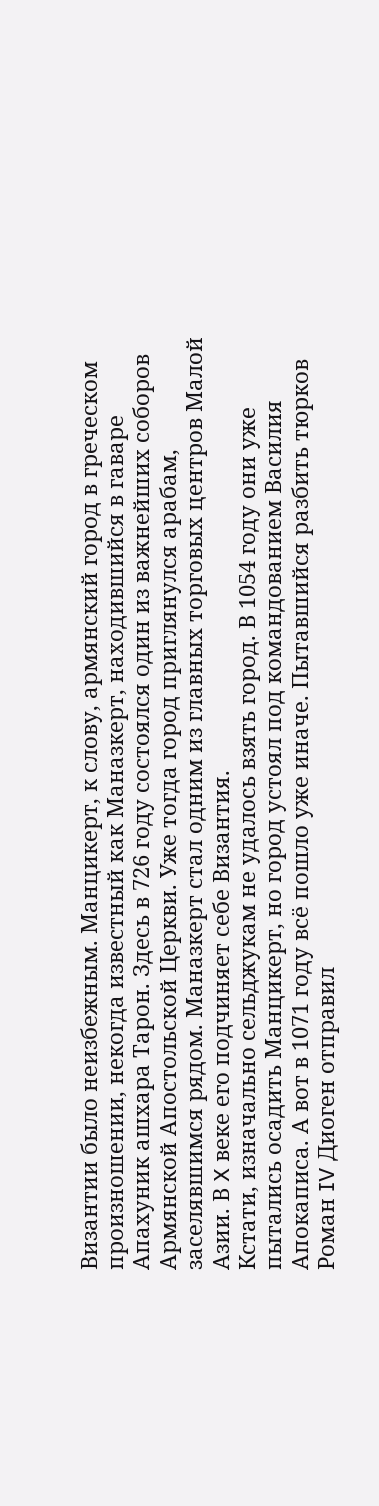Византии было неизбежным. Манцикерт, к слову, армянский город в греческом произношении, некогда известный как Маназкерт, находившийся в гаваре Aпахуник ашхара Тарон. Здесь в 726 году состоялся один из важнейших соборов Армянской Апостольской Церкви. Уже тогда город приглянулся арабам, заселявшимся рядом. Маназкерт стал одним из главных торговых центров Малой Азии. В X веке его подчиняет себе Византия.
Кстати, изначально сельджукам не удалось взять город. В 1054 году они уже пытались осадить Манцикерт, но город устоял под командованием Василия Апокаписа. А вот в 1071 году всё пошло уже иначе. Пытавшийся разбить тюрков Роман IV Диоген отправил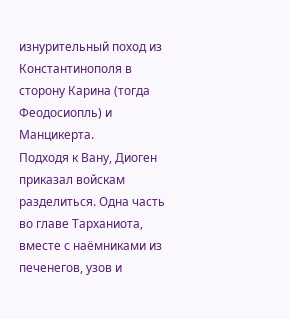изнурительный поход из Константинополя в сторону Карина (тогда Феодосиопль) и Манцикерта.
Подходя к Вану, Диоген приказал войскам разделиться. Одна часть во главе Тарханиота, вместе с наёмниками из печенегов, узов и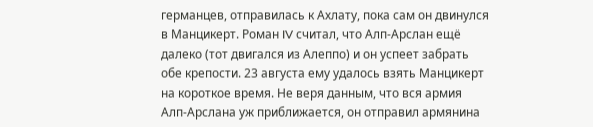германцев, отправилась к Ахлату, пока сам он двинулся в Манцикерт. Роман IV считал, что Алп-Арслан ещё далеко (тот двигался из Алеппо) и он успеет забрать обе крепости. 23 августа ему удалось взять Манцикерт на короткое время. Не веря данным, что вся армия Алп-Арслана уж приближается, он отправил армянина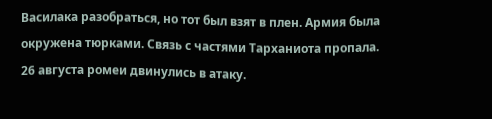Василака разобраться, но тот был взят в плен. Армия была окружена тюрками. Связь с частями Тарханиота пропала. 26 августа ромеи двинулись в атаку.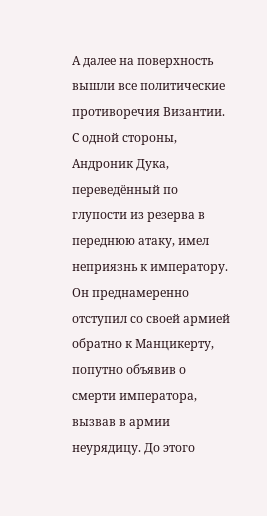А далее на поверхность вышли все политические противоречия Византии. С одной стороны, Андроник Дука, переведённый по глупости из резерва в переднюю атаку, имел неприязнь к императору. Он преднамеренно отступил со своей армией обратно к Манцикерту, попутно объявив о смерти императора, вызвав в армии неурядицу. До этого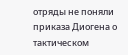отряды не поняли приказа Диогена о тактическом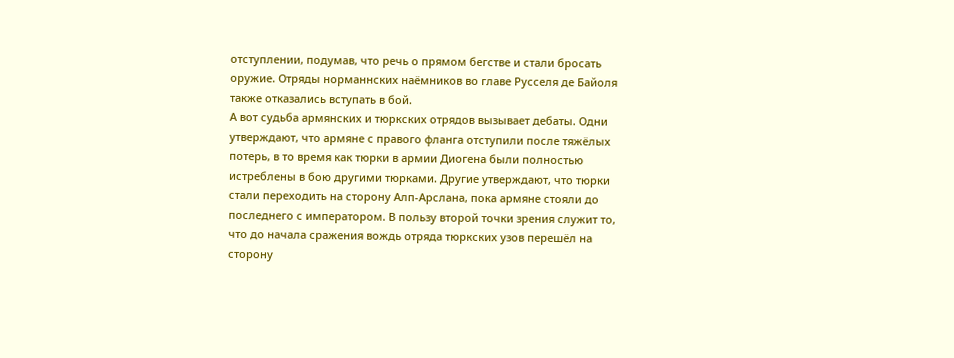отступлении, подумав, что речь о прямом бегстве и стали бросать оружие. Отряды норманнских наёмников во главе Русселя де Байоля также отказались вступать в бой.
А вот судьба армянских и тюркских отрядов вызывает дебаты. Одни утверждают, что армяне с правого фланга отступили после тяжёлых потерь, в то время как тюрки в армии Диогена были полностью истреблены в бою другими тюрками. Другие утверждают, что тюрки стали переходить на сторону Алп-Арслана, пока армяне стояли до последнего с императором. В пользу второй точки зрения служит то, что до начала сражения вождь отряда тюркских узов перешёл на сторону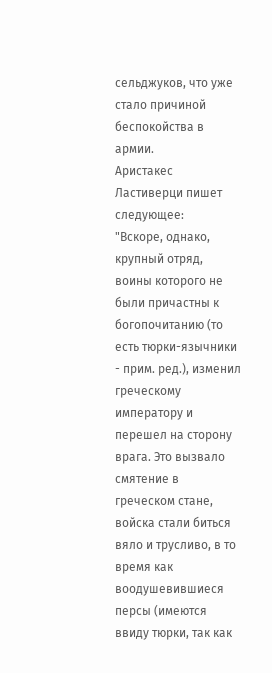сельджуков, что уже стало причиной беспокойства в армии.
Аристакес Ластиверци пишет следующее:
"Вскоре, однако, крупный отряд, воины которого не были причастны к богопочитанию (то есть тюрки-язычники - прим. ред.), изменил греческому императору и перешел на сторону врага. Это вызвало смятение в греческом стане, войска стали биться вяло и трусливо, в то время как воодушевившиеся персы (имеются ввиду тюрки, так как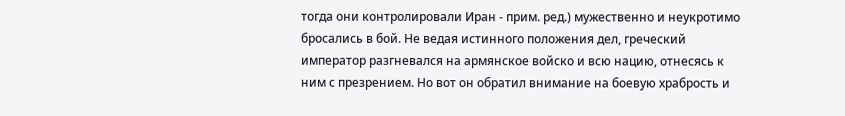тогда они контролировали Иран - прим. ред.) мужественно и неукротимо бросались в бой. Не ведая истинного положения дел, греческий император разгневался на армянское войско и всю нацию, отнесясь к ним с презрением. Но вот он обратил внимание на боевую храбрость и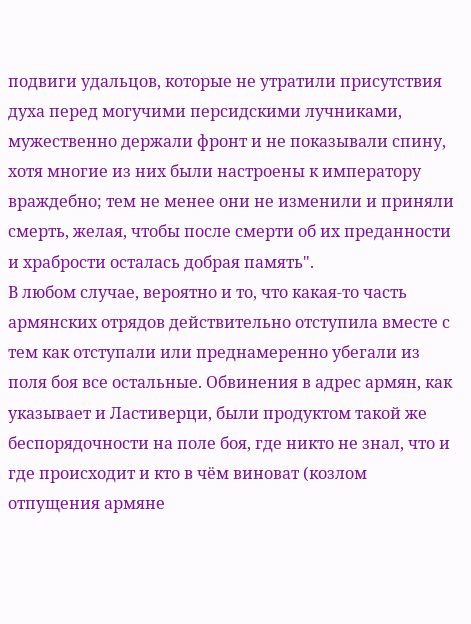подвиги удальцов, которые не утратили присутствия духа перед могучими персидскими лучниками, мужественно держали фронт и не показывали спину, хотя многие из них были настроены к императору враждебно; тем не менее они не изменили и приняли смерть, желая, чтобы после смерти об их преданности и храбрости осталась добрая память".
В любом случае, вероятно и то, что какая-то часть армянских отрядов действительно отступила вместе с тем как отступали или преднамеренно убегали из поля боя все остальные. Обвинения в адрес армян, как указывает и Ластиверци, были продуктом такой же беспорядочности на поле боя, где никто не знал, что и где происходит и кто в чём виноват (козлом отпущения армяне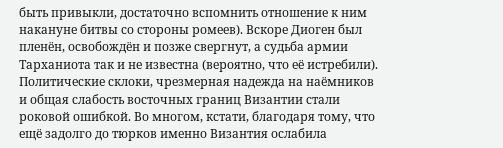быть привыкли, достаточно вспомнить отношение к ним накануне битвы со стороны ромеев). Вскоре Диоген был пленён, освобождён и позже свергнут, а судьба армии Тарханиота так и не известна (вероятно, что её истребили). Политические склоки, чрезмерная надежда на наёмников и общая слабость восточных границ Византии стали роковой ошибкой. Во многом, кстати, благодаря тому, что ещё задолго до тюрков именно Византия ослабила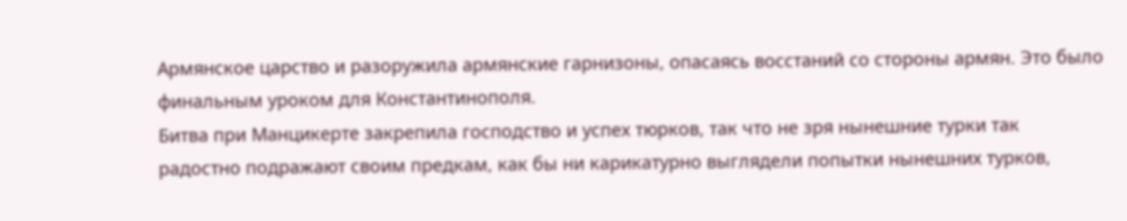Армянское царство и разоружила армянские гарнизоны, опасаясь восстаний со стороны армян. Это было финальным уроком для Константинополя.
Битва при Манцикерте закрепила господство и успех тюрков, так что не зря нынешние турки так радостно подражают своим предкам, как бы ни карикатурно выглядели попытки нынешних турков,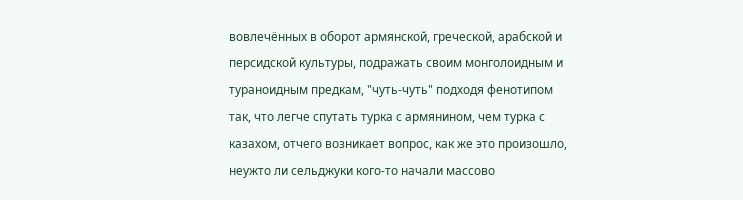вовлечённых в оборот армянской, греческой, арабской и персидской культуры, подражать своим монголоидным и тураноидным предкам, "чуть-чуть" подходя фенотипом так, что легче спутать турка с армянином, чем турка с казахом, отчего возникает вопрос, как же это произошло, неужто ли сельджуки кого-то начали массово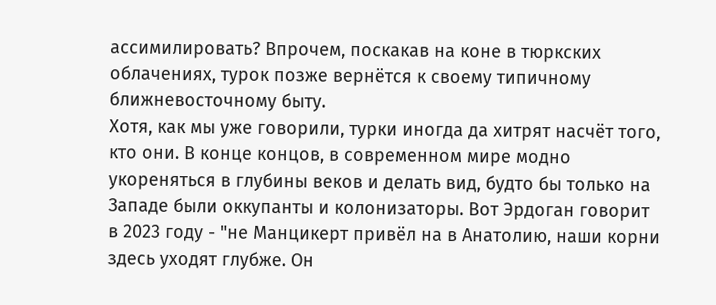ассимилировать? Впрочем, поскакав на коне в тюркских облачениях, турок позже вернётся к своему типичному ближневосточному быту.
Хотя, как мы уже говорили, турки иногда да хитрят насчёт того, кто они. В конце концов, в современном мире модно укореняться в глубины веков и делать вид, будто бы только на Западе были оккупанты и колонизаторы. Вот Эрдоган говорит в 2023 году - "не Манцикерт привёл на в Анатолию, наши корни здесь уходят глубже. Он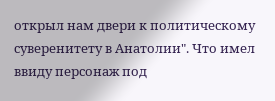открыл нам двери к политическому суверенитету в Анатолии". Что имел ввиду персонаж под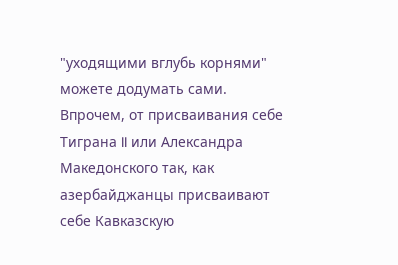"уходящими вглубь корнями" можете додумать сами. Впрочем, от присваивания себе Тиграна II или Александра Македонского так, как азербайджанцы присваивают себе Кавказскую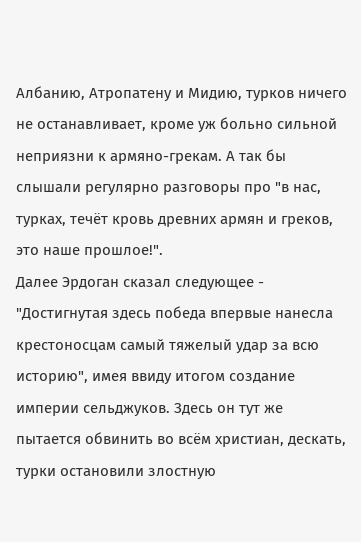Албанию, Атропатену и Мидию, турков ничего не останавливает, кроме уж больно сильной неприязни к армяно-грекам. А так бы слышали регулярно разговоры про "в нас, турках, течёт кровь древних армян и греков, это наше прошлое!".
Далее Эрдоган сказал следующее - "Достигнутая здесь победа впервые нанесла крестоносцам самый тяжелый удар за всю историю", имея ввиду итогом создание империи сельджуков. Здесь он тут же пытается обвинить во всём христиан, дескать, турки остановили злостную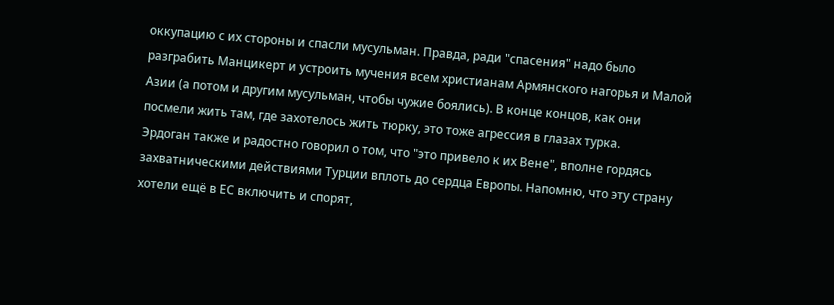оккупацию с их стороны и спасли мусульман. Правда, ради "спасения" надо было разграбить Манцикерт и устроить мучения всем христианам Армянского нагорья и Малой Азии (а потом и другим мусульман, чтобы чужие боялись). В конце концов, как они посмели жить там, где захотелось жить тюрку, это тоже агрессия в глазах турка.
Эрдоган также и радостно говорил о том, что "это привело к их Вене", вполне гордясь захватническими действиями Турции вплоть до сердца Европы. Напомню, что эту страну хотели ещё в ЕС включить и спорят,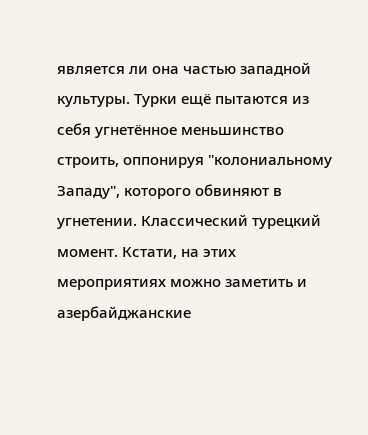является ли она частью западной культуры. Турки ещё пытаются из себя угнетённое меньшинство строить, оппонируя "колониальному Западу", которого обвиняют в угнетении. Классический турецкий момент. Кстати, на этих мероприятиях можно заметить и азербайджанские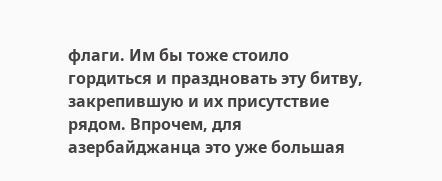флаги. Им бы тоже стоило гордиться и праздновать эту битву, закрепившую и их присутствие рядом. Впрочем, для азербайджанца это уже большая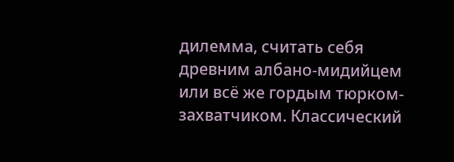дилемма, считать себя древним албано-мидийцем или всё же гордым тюрком-захватчиком. Классический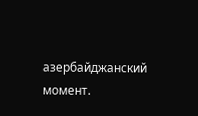азербайджанский момент.